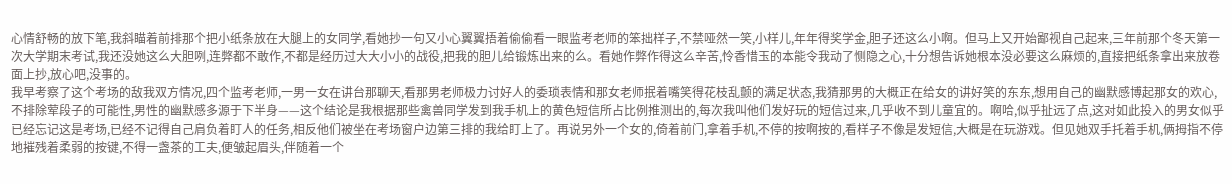心情舒畅的放下笔,我斜瞄着前排那个把小纸条放在大腿上的女同学,看她抄一句又小心翼翼捂着偷偷看一眼监考老师的笨拙样子,不禁哑然一笑,小样儿,年年得奖学金,胆子还这么小啊。但马上又开始鄙视自己起来,三年前那个冬天第一次大学期末考试,我还没她这么大胆咧,连弊都不敢作,不都是经历过大大小小的战役,把我的胆儿给锻炼出来的么。看她作弊作得这么辛苦,怜香惜玉的本能令我动了恻隐之心,十分想告诉她根本没必要这么麻烦的,直接把纸条拿出来放卷面上抄,放心吧,没事的。
我早考察了这个考场的敌我双方情况,四个监考老师,一男一女在讲台那聊天,看那男老师极力讨好人的委琐表情和那女老师抿着嘴笑得花枝乱颤的满足状态,我猜那男的大概正在给女的讲好笑的东东,想用自己的幽默感博起那女的欢心,不排除荤段子的可能性,男性的幽默感多源于下半身——这个结论是我根据那些禽兽同学发到我手机上的黄色短信所占比例推测出的,每次我叫他们发好玩的短信过来,几乎收不到儿童宜的。啊哈,似乎扯远了点,这对如此投入的男女似乎已经忘记这是考场,已经不记得自己肩负着盯人的任务,相反他们被坐在考场窗户边第三排的我给盯上了。再说另外一个女的,倚着前门,拿着手机,不停的按啊按的,看样子不像是发短信,大概是在玩游戏。但见她双手托着手机,俩拇指不停地摧残着柔弱的按键,不得一盏茶的工夫,便皱起眉头,伴随着一个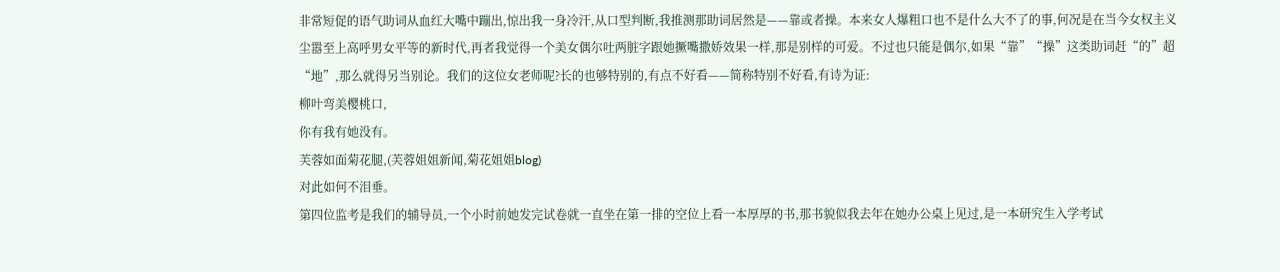非常短促的语气助词从血红大嘴中蹦出,惊出我一身冷汗,从口型判断,我推测那助词居然是——靠或者操。本来女人爆粗口也不是什么大不了的事,何况是在当今女权主义尘嚣至上高呼男女平等的新时代,再者我觉得一个美女偶尔吐两脏字跟她撅嘴撒娇效果一样,那是别样的可爱。不过也只能是偶尔,如果“靠”“操”这类助词赶“的”超“地”,那么就得另当别论。我们的这位女老师呢?长的也够特别的,有点不好看——简称特别不好看,有诗为证:
柳叶弯美樱桃口,
你有我有她没有。
芙蓉如面菊花腿,(芙蓉姐姐新闻,菊花姐姐blog)
对此如何不泪垂。
第四位监考是我们的辅导员,一个小时前她发完试卷就一直坐在第一排的空位上看一本厚厚的书,那书貌似我去年在她办公桌上见过,是一本研究生入学考试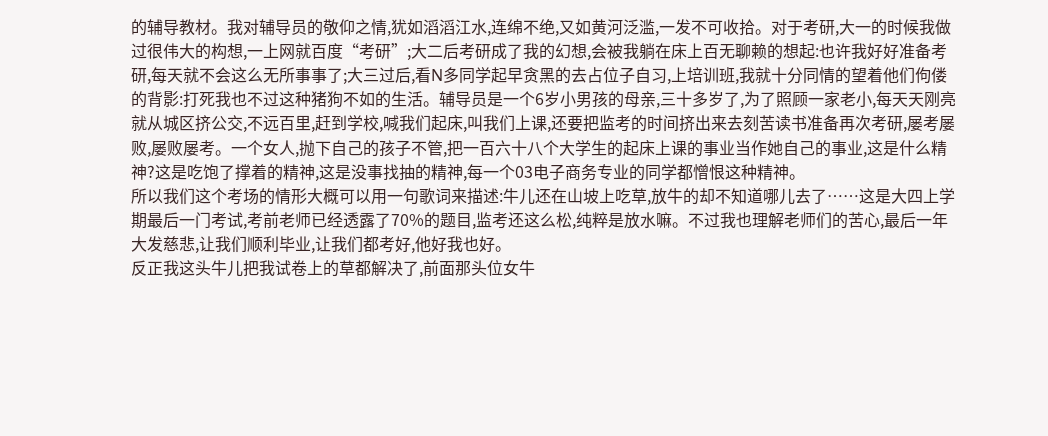的辅导教材。我对辅导员的敬仰之情,犹如滔滔江水,连绵不绝,又如黄河泛滥,一发不可收拾。对于考研,大一的时候我做过很伟大的构想,一上网就百度“考研”;大二后考研成了我的幻想,会被我躺在床上百无聊赖的想起:也许我好好准备考研,每天就不会这么无所事事了;大三过后,看N多同学起早贪黑的去占位子自习,上培训班,我就十分同情的望着他们佝偻的背影:打死我也不过这种猪狗不如的生活。辅导员是一个6岁小男孩的母亲,三十多岁了,为了照顾一家老小,每天天刚亮就从城区挤公交,不远百里,赶到学校,喊我们起床,叫我们上课,还要把监考的时间挤出来去刻苦读书准备再次考研,屡考屡败,屡败屡考。一个女人,抛下自己的孩子不管,把一百六十八个大学生的起床上课的事业当作她自己的事业,这是什么精神?这是吃饱了撑着的精神,这是没事找抽的精神,每一个03电子商务专业的同学都憎恨这种精神。
所以我们这个考场的情形大概可以用一句歌词来描述:牛儿还在山坡上吃草,放牛的却不知道哪儿去了……这是大四上学期最后一门考试,考前老师已经透露了70%的题目,监考还这么松,纯粹是放水嘛。不过我也理解老师们的苦心,最后一年大发慈悲,让我们顺利毕业,让我们都考好,他好我也好。
反正我这头牛儿把我试卷上的草都解决了,前面那头位女牛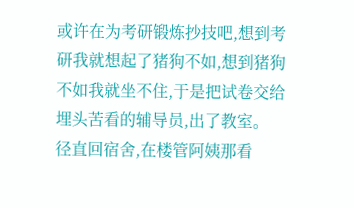或许在为考研锻炼抄技吧,想到考研我就想起了猪狗不如,想到猪狗不如我就坐不住,于是把试卷交给埋头苦看的辅导员,出了教室。
径直回宿舍,在楼管阿姨那看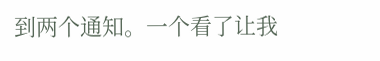到两个通知。一个看了让我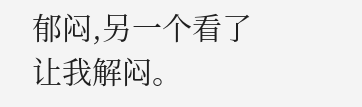郁闷,另一个看了让我解闷。